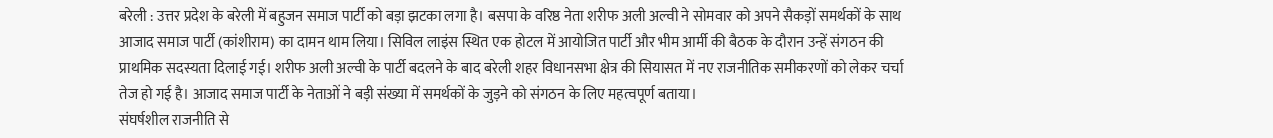बरेली : उत्तर प्रदेश के बरेली में बहुजन समाज पार्टी को बड़ा झटका लगा है। बसपा के वरिष्ठ नेता शरीफ अली अल्वी ने सोमवार को अपने सैकड़ों समर्थकों के साथ आजाद समाज पार्टी (कांशीराम) का दामन थाम लिया। सिविल लाइंस स्थित एक होटल में आयोजित पार्टी और भीम आर्मी की बैठक के दौरान उन्हें संगठन की प्राथमिक सदस्यता दिलाई गई। शरीफ अली अल्वी के पार्टी बदलने के बाद बरेली शहर विधानसभा क्षेत्र की सियासत में नए राजनीतिक समीकरणों को लेकर चर्चा तेज हो गई है। आजाद समाज पार्टी के नेताओं ने बड़ी संख्या में समर्थकों के जुड़ने को संगठन के लिए महत्वपूर्ण बताया।
संघर्षशील राजनीति से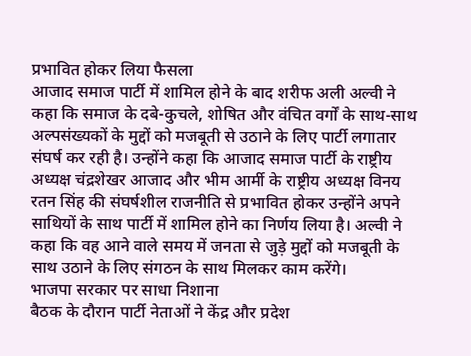प्रभावित होकर लिया फैसला
आजाद समाज पार्टी में शामिल होने के बाद शरीफ अली अल्वी ने कहा कि समाज के दबे-कुचले, शोषित और वंचित वर्गों के साथ-साथ अल्पसंख्यकों के मुद्दों को मजबूती से उठाने के लिए पार्टी लगातार संघर्ष कर रही है। उन्होंने कहा कि आजाद समाज पार्टी के राष्ट्रीय अध्यक्ष चंद्रशेखर आजाद और भीम आर्मी के राष्ट्रीय अध्यक्ष विनय रतन सिंह की संघर्षशील राजनीति से प्रभावित होकर उन्होंने अपने साथियों के साथ पार्टी में शामिल होने का निर्णय लिया है। अल्वी ने कहा कि वह आने वाले समय में जनता से जुड़े मुद्दों को मजबूती के साथ उठाने के लिए संगठन के साथ मिलकर काम करेंगे।
भाजपा सरकार पर साधा निशाना
बैठक के दौरान पार्टी नेताओं ने केंद्र और प्रदेश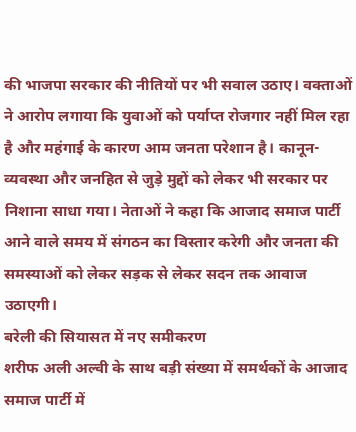की भाजपा सरकार की नीतियों पर भी सवाल उठाए। वक्ताओं ने आरोप लगाया कि युवाओं को पर्याप्त रोजगार नहीं मिल रहा है और महंगाई के कारण आम जनता परेशान है। कानून-व्यवस्था और जनहित से जुड़े मुद्दों को लेकर भी सरकार पर निशाना साधा गया। नेताओं ने कहा कि आजाद समाज पार्टी आने वाले समय में संगठन का विस्तार करेगी और जनता की समस्याओं को लेकर सड़क से लेकर सदन तक आवाज उठाएगी।
बरेली की सियासत में नए समीकरण
शरीफ अली अल्वी के साथ बड़ी संख्या में समर्थकों के आजाद समाज पार्टी में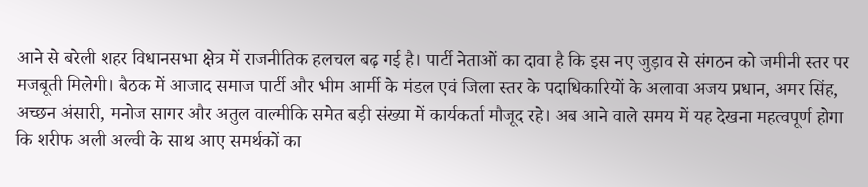आने से बरेली शहर विधानसभा क्षेत्र में राजनीतिक हलचल बढ़ गई है। पार्टी नेताओं का दावा है कि इस नए जुड़ाव से संगठन को जमीनी स्तर पर मजबूती मिलेगी। बैठक में आजाद समाज पार्टी और भीम आर्मी के मंडल एवं जिला स्तर के पदाधिकारियों के अलावा अजय प्रधान, अमर सिंह, अच्छन अंसारी, मनोज सागर और अतुल वाल्मीकि समेत बड़ी संख्या में कार्यकर्ता मौजूद रहे। अब आने वाले समय में यह देखना महत्वपूर्ण होगा कि शरीफ अली अल्वी के साथ आए समर्थकों का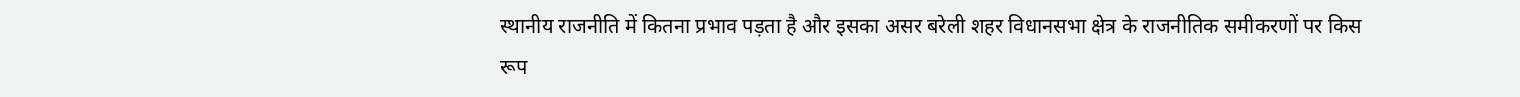स्थानीय राजनीति में कितना प्रभाव पड़ता है और इसका असर बरेली शहर विधानसभा क्षेत्र के राजनीतिक समीकरणों पर किस रूप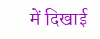में दिखाई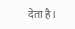देता है।